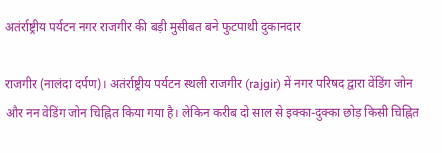अतंर्राष्ट्रीय पर्यटन नगर राजगीर की बड़ी मुसीबत बने फुटपाथी दुकानदार

राजगीर (नालंदा दर्पण)। अतंर्राष्ट्रीय पर्यटन स्थली राजगीर (rajgir) में नगर परिषद द्वारा वेंडिंग जोन और नन वेडिंग जोन चिह्नित किया गया है। लेकिन करीब दो साल से इक्का-दुक्का छोड़ किसी चिह्नित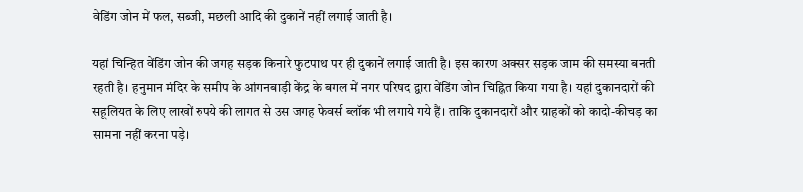वेडिंग जोन में फल, सब्जी, मछली आदि की दुकानें नहीं लगाई जाती है।

यहां चिन्हित वेंडिंग जोन की जगह सड़क किनारे फुटपाथ पर ही दुकानें लगाई जाती है। इस कारण अक्सर सड़क जाम की समस्या बनती रहती है। हनुमान मंदिर के समीप के आंगनबाड़ी केंद्र के बगल में नगर परिषद द्वारा वेंडिंग जोन चिह्नित किया गया है। यहां दुकानदारों की सहूलियत के लिए लाखों रुपये की लागत से उस जगह फेवर्स ब्लॉक भी लगाये गये हैं। ताकि दुकानदारों और ग्राहकों को कादो-कीचड़ का सामना नहीं करना पड़े।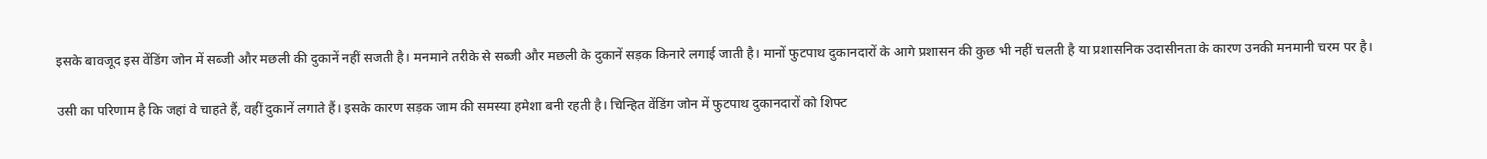इसके बावजूद इस वेंडिंग जोन में सब्जी और मछली की दुकानें नहीं सजती है। मनमाने तरीके से सब्जी और मछली के दुकानें सड़क किनारे लगाई जाती है। मानों फुटपाथ दुकानदारों के आगे प्रशासन की कुछ भी नहीं चलती है या प्रशासनिक उदासीनता के कारण उनकी मनमानी चरम पर है।

उसी का परिणाम है कि जहां वे चाहते हैं, वहीं दुकानें लगाते हैं। इसके कारण सड़क जाम की समस्या हमेशा बनी रहती है। चिन्हित वेंडिंग जोन में फुटपाथ दुकानदारों को शिफ्ट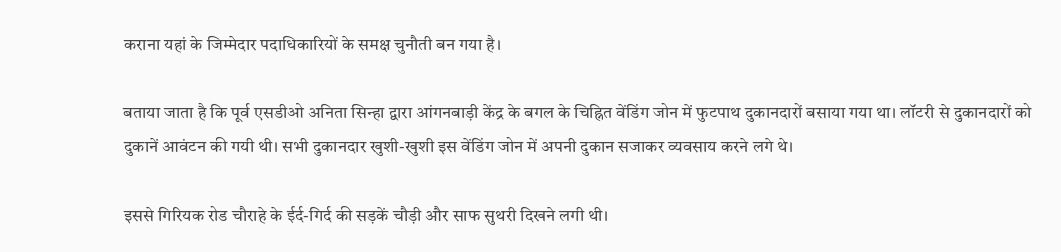कराना यहां के जिम्मेदार पदाधिकारियों के समक्ष चुनौती बन गया है।

बताया जाता है कि पूर्व एसडीओ अनिता सिन्हा द्वारा आंगनबाड़ी केंद्र के बगल के चिह्नित वेंडिंग जोन में फुटपाथ दुकानदारों बसाया गया था। लॉटरी से दुकानदारों को दुकानें आवंटन की गयी थी। सभी दुकानदार खुशी-खुशी इस वेंडिंग जोन में अपनी दुकान सजाकर व्यवसाय करने लगे थे।

इससे गिरियक रोड चौराहे के ईर्द-गिर्द की सड़कें चौड़ी और साफ सुथरी दिखने लगी थी।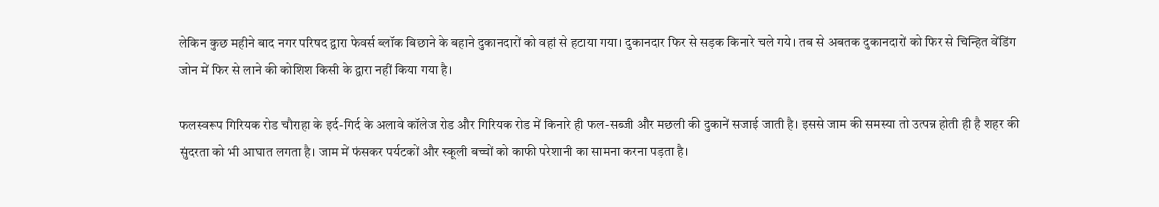लेकिन कुछ महीने बाद नगर परिषद द्वारा फेवर्स ब्लॉक बिछाने के बहाने दुकानदारों को वहां से हटाया गया। दुकानदार फिर से सड़क किनारे चले गये। तब से अबतक दुकानदारों को फिर से चिन्हित वेंडिंग जोन में फिर से लाने की कोशिश किसी के द्वारा नहीं किया गया है।

फलस्वरूप गिरियक रोड चौराहा के इर्द-गिर्द के अलावे कॉलेज रोड और गिरियक रोड में किनारे ही फल-सब्जी और मछली की दुकानें सजाई जाती है। इससे जाम की समस्या तो उत्पन्न होती ही है शहर की सुंदरता को भी आघात लगता है। जाम में फंसकर पर्यटकों और स्कूली बच्चों को काफी परेशानी का सामना करना पड़ता है।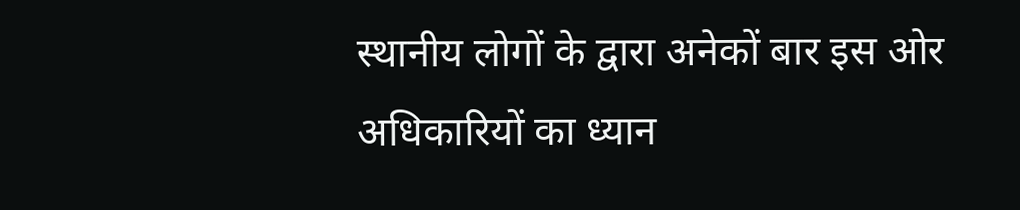स्थानीय लोगों के द्वारा अनेकों बार इस ओर अधिकारियों का ध्यान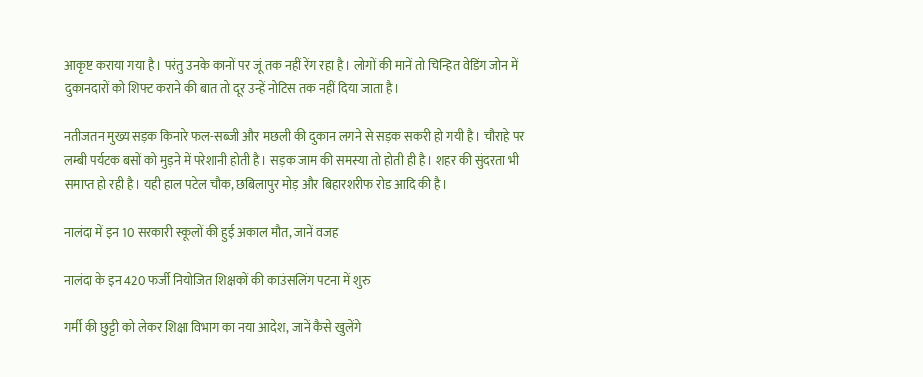आकृष्ट कराया गया है। परंतु उनके कानों पर जूं तक नहीं रेंग रहा है। लोगों की मानें तो चिन्हित वेडिंग जोन में दुकानदारों को शिफ्ट कराने की बात तो दूर उन्हें नोटिस तक नहीं दिया जाता है।

नतीजतन मुख्य सड़क किनारे फल-सब्जी और मछली की दुकान लगने से सड़क सकरी हो गयी है। चौराहे पर लम्बी पर्यटक बसों को मुड़ने में परेशानी होती है। सड़क जाम की समस्या तो होती ही है। शहर की सुंदरता भी समाप्त हो रही है। यही हाल पटेल चौक, छबिलापुर मोड़ और बिहारशरीफ रोड आदि की है।

नालंदा में इन 10 सरकारी स्कूलों की हुई अकाल मौत, जानें वजह

नालंदा के इन 420 फर्जी नियोजित शिक्षकों की काउंसलिंग पटना में शुरु

गर्मी की छुट्टी को लेकर शिक्षा विभाग का नया आदेश, जानें कैसे खुलेंगे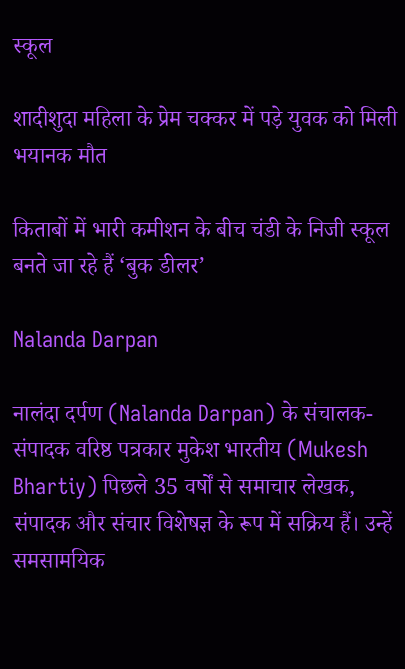स्कूल

शादीशुदा महिला के प्रेम चक्कर में पड़े युवक को मिली भयानक मौत

किताबों में भारी कमीशन के बीच चंडी के निजी स्कूल बनते जा रहे हैं ‘बुक डीलर’

Nalanda Darpan

नालंदा दर्पण (Nalanda Darpan) के संचालक-संपादक वरिष्ठ पत्रकार मुकेश भारतीय (Mukesh Bhartiy) पिछले 35 वर्षों से समाचार लेखक, संपादक और संचार विशेषज्ञ के रूप में सक्रिय हैं। उन्हें समसामयिक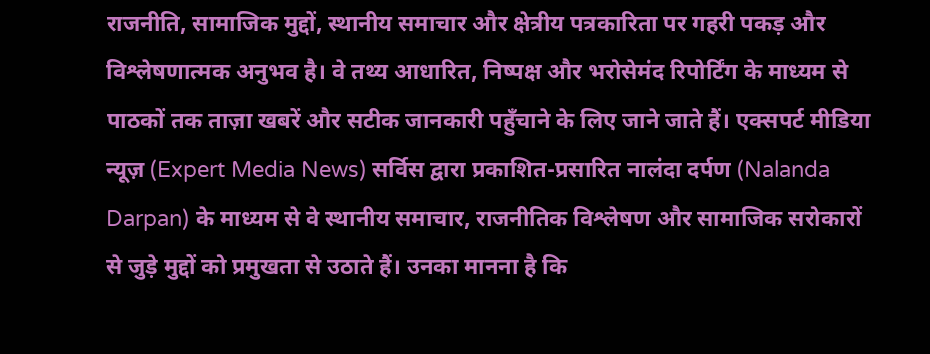राजनीति, सामाजिक मुद्दों, स्थानीय समाचार और क्षेत्रीय पत्रकारिता पर गहरी पकड़ और विश्लेषणात्मक अनुभव है। वे तथ्य आधारित, निष्पक्ष और भरोसेमंद रिपोर्टिंग के माध्यम से पाठकों तक ताज़ा खबरें और सटीक जानकारी पहुँचाने के लिए जाने जाते हैं। एक्सपर्ट मीडिया न्यूज़ (Expert Media News) सर्विस द्वारा प्रकाशित-प्रसारित नालंदा दर्पण (Nalanda Darpan) के माध्यम से वे स्थानीय समाचार, राजनीतिक विश्लेषण और सामाजिक सरोकारों से जुड़े मुद्दों को प्रमुखता से उठाते हैं। उनका मानना है कि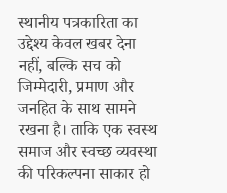स्थानीय पत्रकारिता का उद्देश्य केवल खबर देना नहीं, बल्कि सच को जिम्मेदारी, प्रमाण और जनहित के साथ सामने रखना है। ताकि एक स्वस्थ समाज और स्वच्छ व्यवस्था की परिकल्पना साकार हो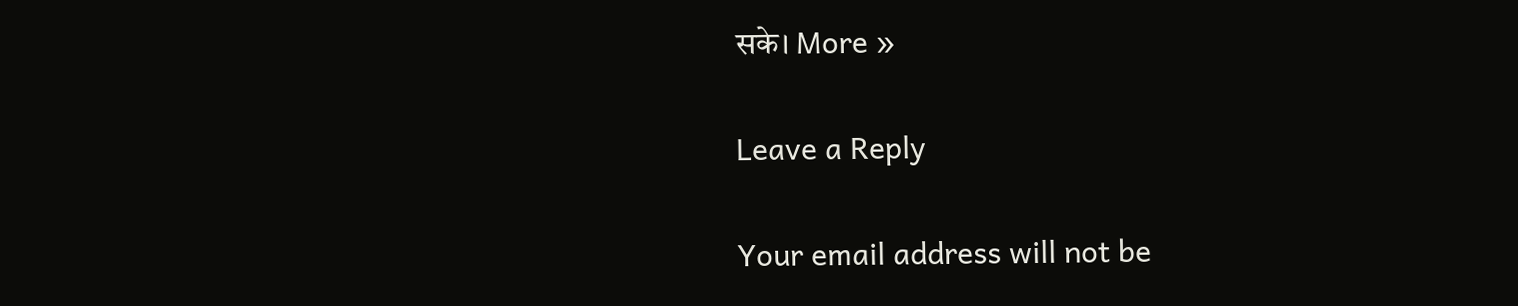सके। More »

Leave a Reply

Your email address will not be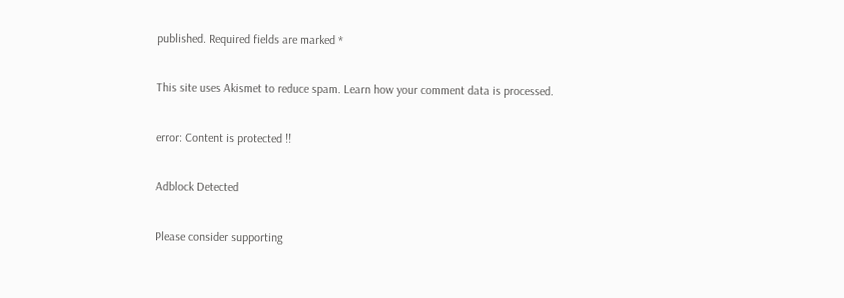published. Required fields are marked *

This site uses Akismet to reduce spam. Learn how your comment data is processed.

error: Content is protected !!

Adblock Detected

Please consider supporting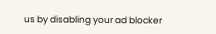us by disabling your ad blocker